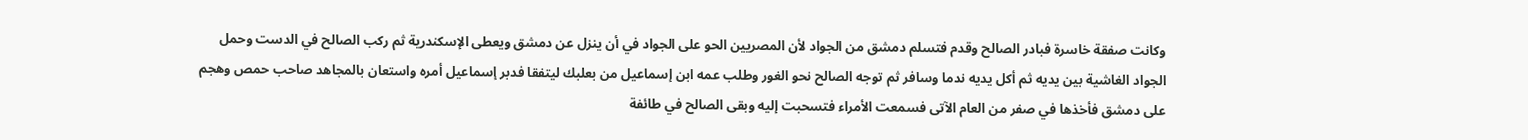وكانت صفقة خاسرة فبادر الصالح وقدم فتسلم دمشق من الجواد لأن المصريين الحو على الجواد في أن ينزل عن دمشق ويعطى الإسكندرية ثم ركب الصالح في الدست وحمل الجواد الغاشية بين يديه ثم أكل يديه ندما وسافر ثم توجه الصالح نحو الغور وطلب عمه ابن إسماعيل من بعلبك ليتفقا فدبر إسماعيل أمره واستعان بالمجاهد صاحب حمص وهجم على دمشق فأخذها في صفر من العام الآتى فسمعت الأمراء فتسحبت إليه وبقى الصالح في طائفة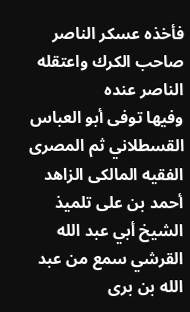فأخذه عسكر الناصر صاحب الكرك واعتقله الناصر عنده
وفيها توفى أبو العباس القسطلاني ثم المصرى الفقيه المالكى الزاهد أحمد بن على تلميذ الشيخ أبي عبد الله القرشي سمع من عبد الله بن برى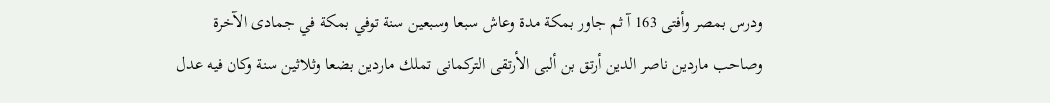ودرس بمصر وأفتى 163 آ ثم جاور بمكة مدة وعاش سبعا وسبعين سنة توفي بمكة في جمادى الآخرة
وصاحب ماردين ناصر الدين أرتق بن ألبى الأرتقى التركمانى تملك ماردين بضعا وثلاثين سنة وكان فيه عدل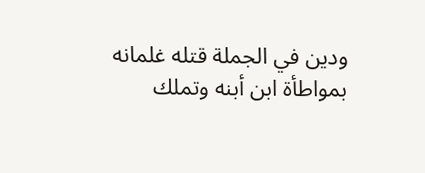ودين في الجملة قتله غلمانه بمواطأة ابن أبنه وتملك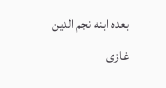بعده ابنه نجم الدين غازى